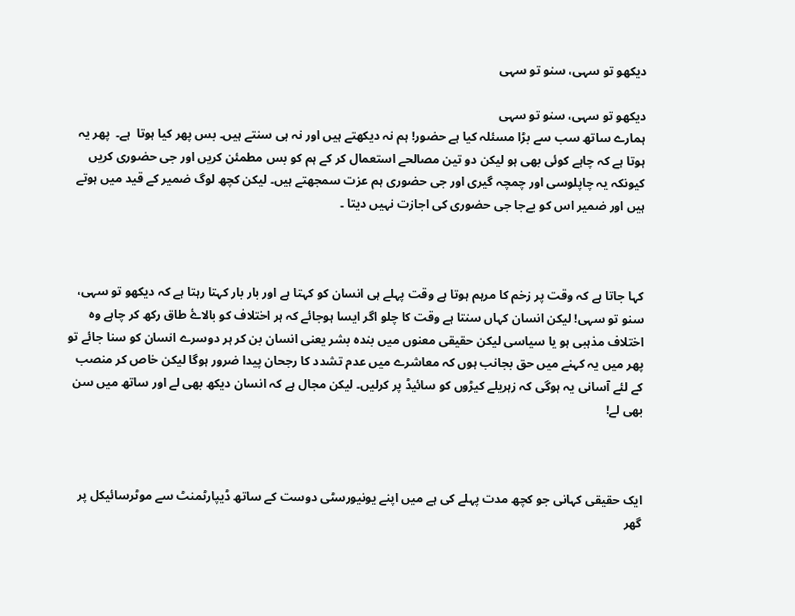دیکھو تو سہی، سنو تو سہی

دیکھو تو سہی، سنو تو سہی
ہمارے ساتھ سب سے بڑا مسئلہ کیا ہے حضور! ہم نہ دیکھتے ہیں اور نہ ہی سنتے ہیں۔ بس پھر کیا ہوتا  ہے۔  پھر یہ ہوتا ہے کہ چاہے کوئی بھی ہو لیکن دو تین مصالحے استعمال کر کے ہم کو بس مطمئن کریں اور جی حضوری کریں کیونکہ یہ چاپلوسی اور چمچہ گیری اور جی حضوری ہم عزت سمجھتے ہیں۔ لیکن کچھ لوگ ضمیر کے قید میں ہوتے ہیں اور ضمیر اس کو بےجا جی حضوری کی اجازت نہیں دیتا ۔



کہا جاتا ہے کہ وقت پر زخم کا مرہم ہوتا ہے وقت پہلے ہی انسان کو کہتا ہے اور بار بار کہتا رہتا ہے کہ دیکھو تو سہی، سنو تو سہی! لیکن انسان کہاں سنتا ہے وقت کا چلو اگر ایسا ہوجائے کہ ہر اختلاف کو بالاۓ طاق رکھ کر چاہے وہ اختلاف مذہبی ہو یا سیاسی لیکن حقیقی معنوں میں بندہ بشر یعنی انسان بن کر ہر دوسرے انسان کو سنا جائے تو پھر میں یہ کہنے میں حق بجانب ہوں کہ معاشرے میں عدم تشدد کا رجحان پیدا ضرور ہوگا لیکن خاص کر منصب کے لئے آسانی یہ ہوگی کہ زہریلے کیڑوں کو سائیڈ پر کرلیں۔ لیکن مجال ہے کہ انسان دیکھ بھی لے اور ساتھ میں سن بھی لے!



ایک حقیقی کہانی جو کچھ مدت پہلے کی ہے میں اپنے یونیورسٹی دوست کے ساتھ ڈیپارٹمنٹ سے موٹرسائیکل پر گھر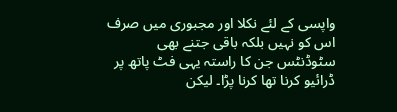واپسی کے لئے نکلا اور مجبوری میں صرف اس کو نہیں بلکہ باقی جتنے بھی سٹوڈنٹس جن کا راستہ یہی فٹ پاتھ پر ڈرائیو کرنا تھا کرنا پڑا۔ لیکن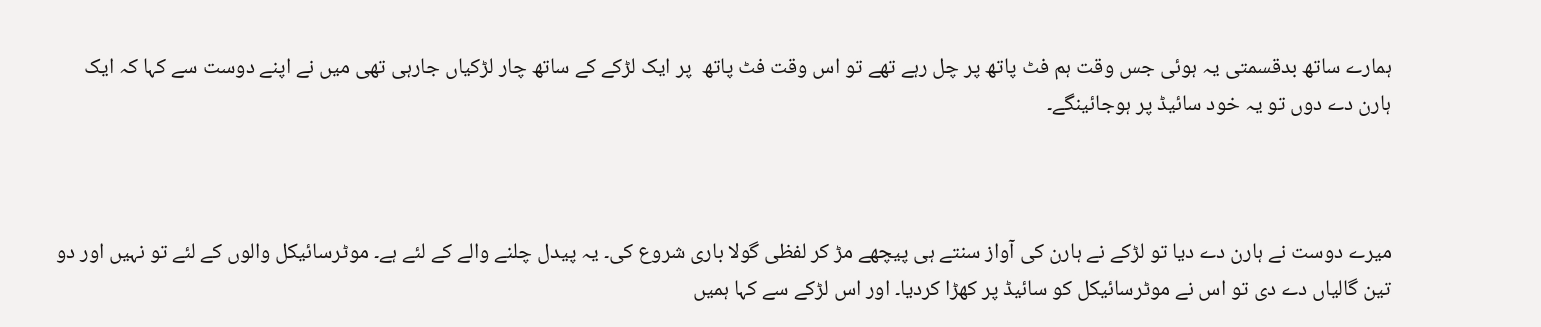ہمارے ساتھ بدقسمتی یہ ہوئی جس وقت ہم فٹ پاتھ پر چل رہے تھے تو اس وقت فٹ پاتھ  پر ایک لڑکے کے ساتھ چار لڑکیاں جارہی تھی میں نے اپنے دوست سے کہا کہ ایک ہارن دے دوں تو یہ خود سائیڈ پر ہوجائینگے۔



میرے دوست نے ہارن دے دیا تو لڑکے نے ہارن کی آواز سنتے ہی پیچھے مڑ کر لفظی گولا باری شروع کی۔ یہ پیدل چلنے والے کے لئے ہے۔ موٹرسائیکل والوں کے لئے تو نہیں اور دو تین گالیاں دے دی تو اس نے موٹرسائیکل کو سائیڈ پر کھڑا کردیا۔ اور اس لڑکے سے کہا ہمیں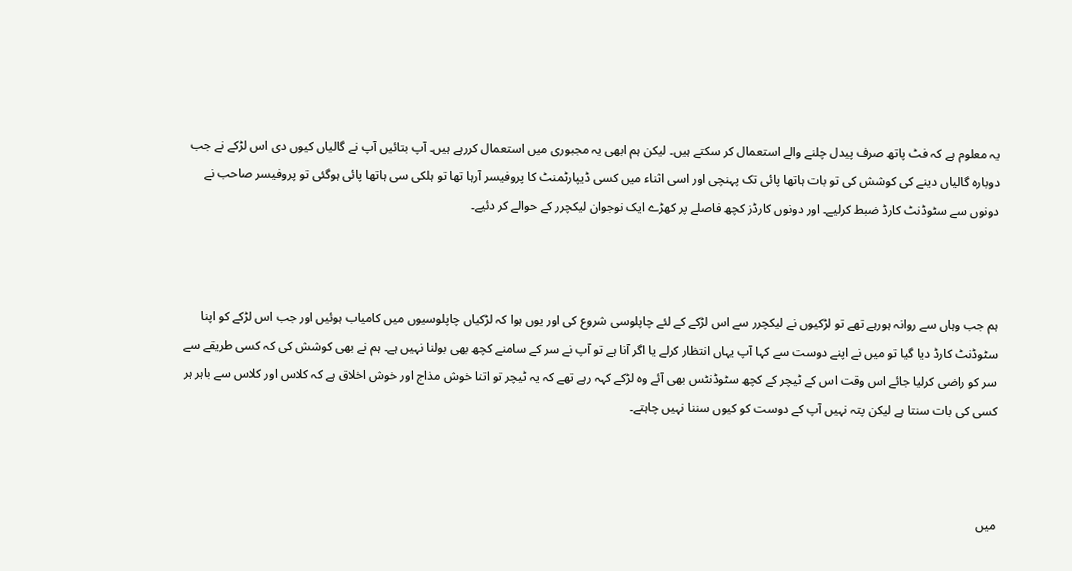یہ معلوم ہے کہ فٹ پاتھ صرف پیدل چلنے والے استعمال کر سکتے ہیں۔ لیکن ہم ابھی یہ مجبوری میں استعمال کررہے ہیں۔ آپ بتائیں آپ نے گالیاں کیوں دی اس لڑکے نے جب دوبارہ گالیاں دینے کی کوشش کی تو بات ہاتھا پائی تک پہنچی اور اسی اثناء میں کسی ڈیپارٹمنٹ کا پروفیسر آرہا تھا تو ہلکی سی ہاتھا پائی ہوگئی تو پروفیسر صاحب نے دونوں سے سٹوڈنٹ کارڈ ضبط کرلیے۔ اور دونوں کارڈز کچھ فاصلے پر کھڑے ایک نوجوان لیکچرر کے حوالے کر دئیے۔



ہم جب وہاں سے روانہ ہورہے تھے تو لڑکیوں نے لیکچرر سے اس لڑکے کے لئے چاپلوسی شروع کی اور یوں ہوا کہ لڑکیاں چاپلوسیوں میں کامیاب ہوئیں اور جب اس لڑکے کو اپنا سٹوڈنٹ کارڈ دیا گیا تو میں نے اپنے دوست سے کہا آپ یہاں انتظار کرلے یا اگر آنا ہے تو آپ نے سر کے سامنے کچھ بھی بولنا نہیں ہے۔ ہم نے بھی کوشش کی کہ کسی طریقے سے سر کو راضی کرلیا جائے اس وقت اس کے ٹیچر کے کچھ سٹوڈنٹس بھی آئے وہ لڑکے کہہ رہے تھے کہ یہ ٹیچر تو اتنا خوش مذاج اور خوش اخلاق ہے کہ کلاس اور کلاس سے باہر ہر کسی کی بات سنتا ہے لیکن پتہ نہیں آپ کے دوست کو کیوں سننا نہیں چاہتے۔



میں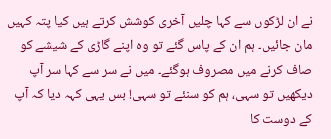نے ان لڑکوں سے کہا چلیں آخری کوشش کرتے ہیں کیا پتہ کہیں مان جائیں۔ ہم ان کے پاس گئے تو وہ اپنے گاڑی کے شیشے کو صاف کرنے میں مصروف ہوگئے۔ میں نے سر سے کہا سر آپ دیکھیں تو سہی، ہم کو سنئے تو سہی! بس یہی کہہ دیا کہ آپ کے دوست کا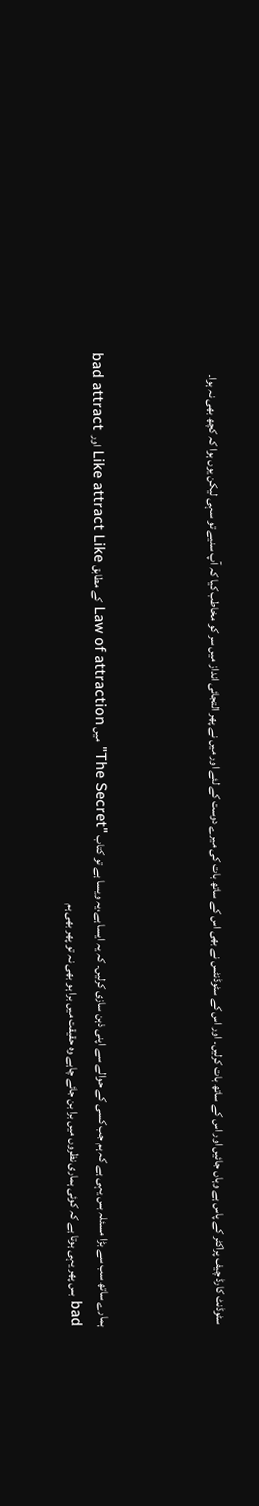سٹوڈنٹ کارڈ چیف پراکٹر کے پاس ہے وہاں جائیں اور اس کے ساتھ بات کرلیں۔ اور اس کے سٹوڈنٹس نے بھی اس کے ساتھ بات کی میرے دوست کے لئے اور میں نے پھر التجائی انداز میں سر کو مخاطب کیا کہ آپ سنیے تو سہی لیکن یوں ہوا کہ کچھ بھی نہ ہوا۔



ہمارے ساتھ سب سے بڑا مسئلہ بس یہی ہے کہ ہم جب کسی کے حوالے سے اپنی ذہن سازی کرلیں۔ کہ یہ ایسا ہے،یہ ویسا ہے تو کتاب "The Secret" میں Law of attraction کے مطابق Like attract Like اور  bad attract bad بس پھر یہی ہوتا ہے کہ کوئی ہماری نظروں میں برا بن جائے چاہے وہ حقیقت میں برا ہو بھی نہ تو پھر بھی ہم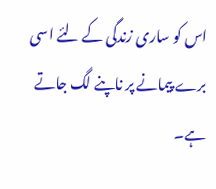اس کو ساری زندگی کے لئے اسی برے پیمانے پر ناپنے لگ جاتے ہے۔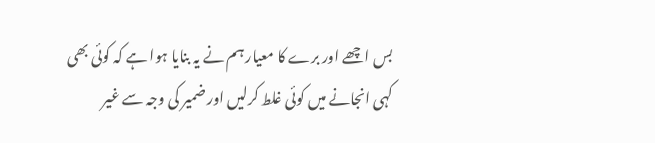بس اچھے اور برے کا معیار ہم نے یہ بنایا ہوا ہے کہ کوئی بھی کہی انجانے میں کوئی غلط کرلیں اور ضمیر کی وجہ سے غیر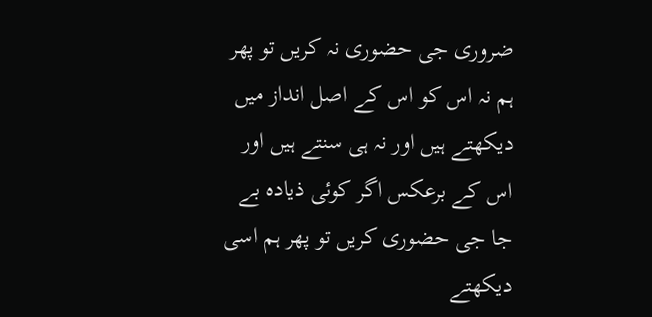ضروری جی حضوری نہ کریں تو پھر ہم نہ اس کو اس کے اصل انداز میں دیکھتے ہیں اور نہ ہی سنتے ہیں اور اس کے برعکس اگر کوئی ذیادہ بے جا جی حضوری کریں تو پھر ہم اسی دیکھتے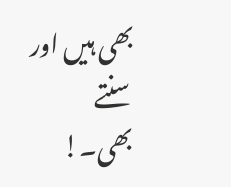بھی ہیں اور سنتے بھی۔!